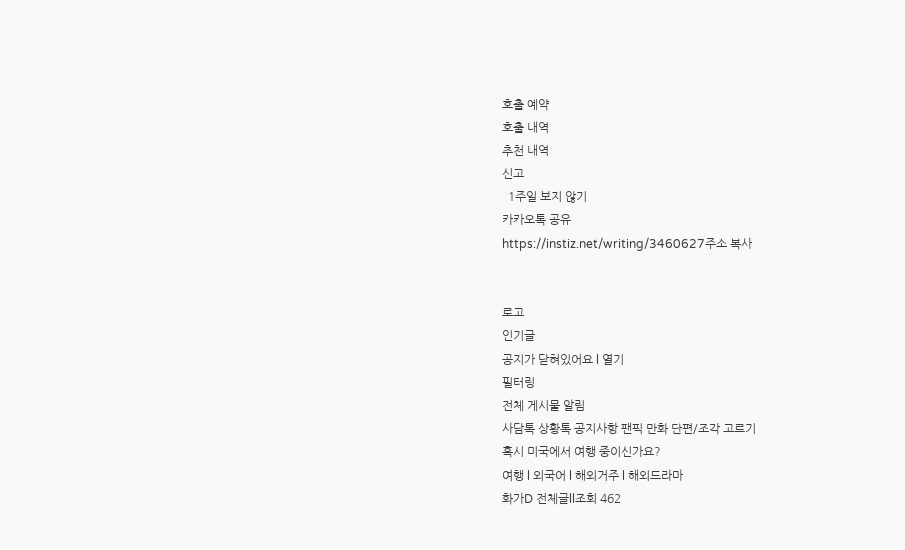호출 예약
호출 내역
추천 내역
신고
  1주일 보지 않기
카카오톡 공유
https://instiz.net/writing/3460627주소 복사


로고
인기글
공지가 닫혀있어요 l 열기
필터링
전체 게시물 알림
사담톡 상황톡 공지사항 팬픽 만화 단편/조각 고르기
혹시 미국에서 여행 중이신가요?
여행 l 외국어 l 해외거주 l 해외드라마
화가D 전체글ll조회 462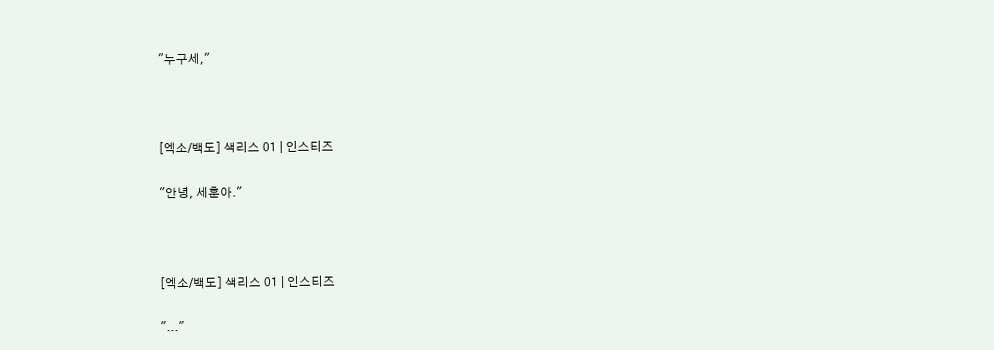"누구세,"



[엑소/백도] 색리스 01 | 인스티즈

"안녕, 세훈아."



[엑소/백도] 색리스 01 | 인스티즈

"..."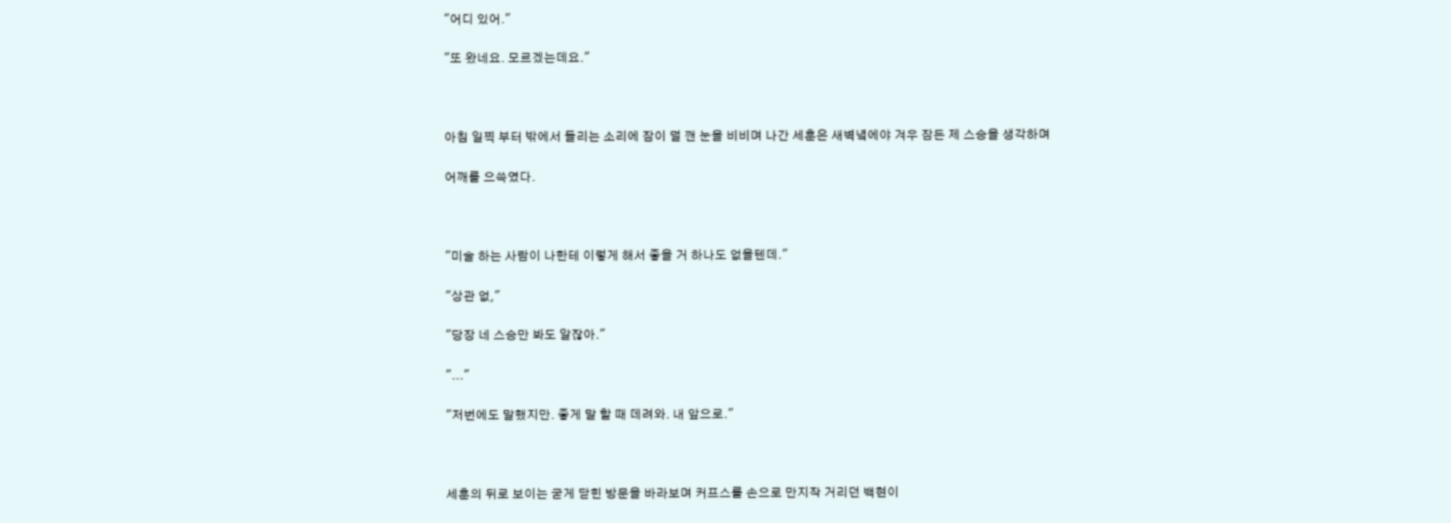"어디 있어."

"또 왔네요. 모르겠는데요."



아침 일찍 부터 밖에서 들리는 소리에 잠이 덜 깬 눈을 비비며 나간 세훈은 새벽녘에야 겨우 잠든 제 스승을 생각하며

어깨를 으쓱였다.



"미술 하는 사람이 나한테 이렇게 해서 좋을 거 하나도 없을텐데."

"상관 없,"

"당장 네 스승만 봐도 알잖아."

"..."

"저번에도 말했지만. 좋게 말 할 때 데려와. 내 앞으로."



세훈의 뒤로 보이는 굳게 닫힌 방문을 바라보며 커프스를 손으로 만지작 거리던 백현이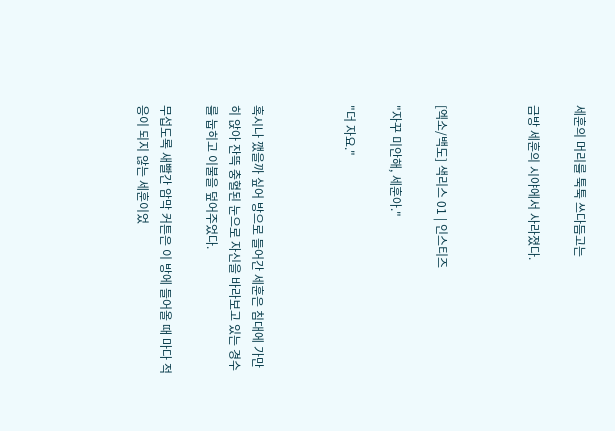세훈의 머리를 툭툭 쓰다듬고는

금방 세훈의 시야에서 사라졌다.



[엑소/백도] 색리스 01 | 인스티즈

"자꾸 미안해, 세훈아."

"더 자요."



혹시나 깼을까 싶어 방으로 들어간 세훈은 침대에 가만히 앉아 잔뜩 충혈된 눈으로 자신을 바라보고 있는 경수를 눕히고 이불을 덮어주었다.

무섭도록 새빨간 암막 커튼은 이 방에 들어올 때 마다 적응이 되지 않는 세훈이었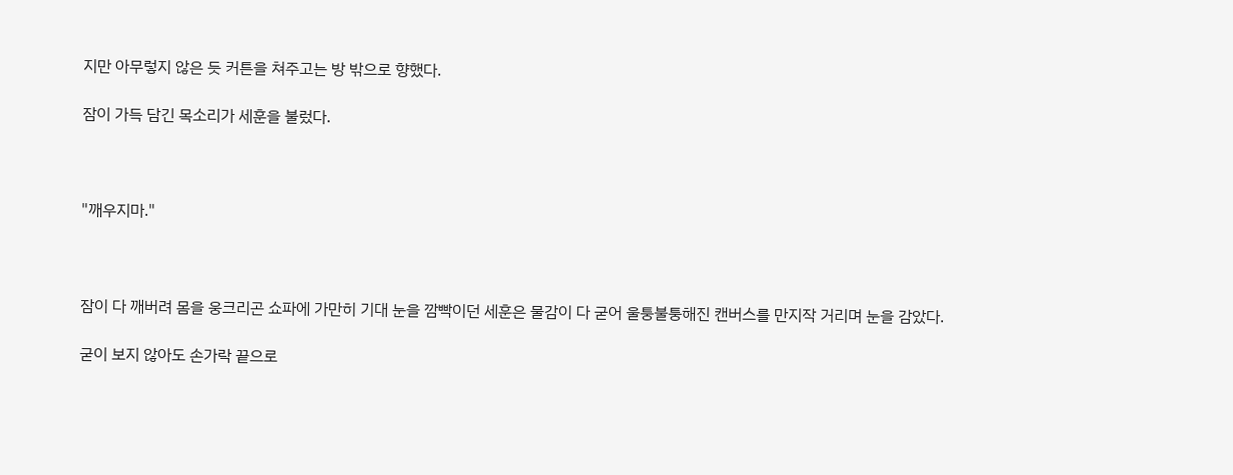지만 아무렇지 않은 듯 커튼을 쳐주고는 방 밖으로 향했다.

잠이 가득 담긴 목소리가 세훈을 불렀다.



"깨우지마."



잠이 다 깨버려 몸을 웅크리곤 쇼파에 가만히 기대 눈을 깜빡이던 세훈은 물감이 다 굳어 울퉁불퉁해진 캔버스를 만지작 거리며 눈을 감았다.

굳이 보지 않아도 손가락 끝으로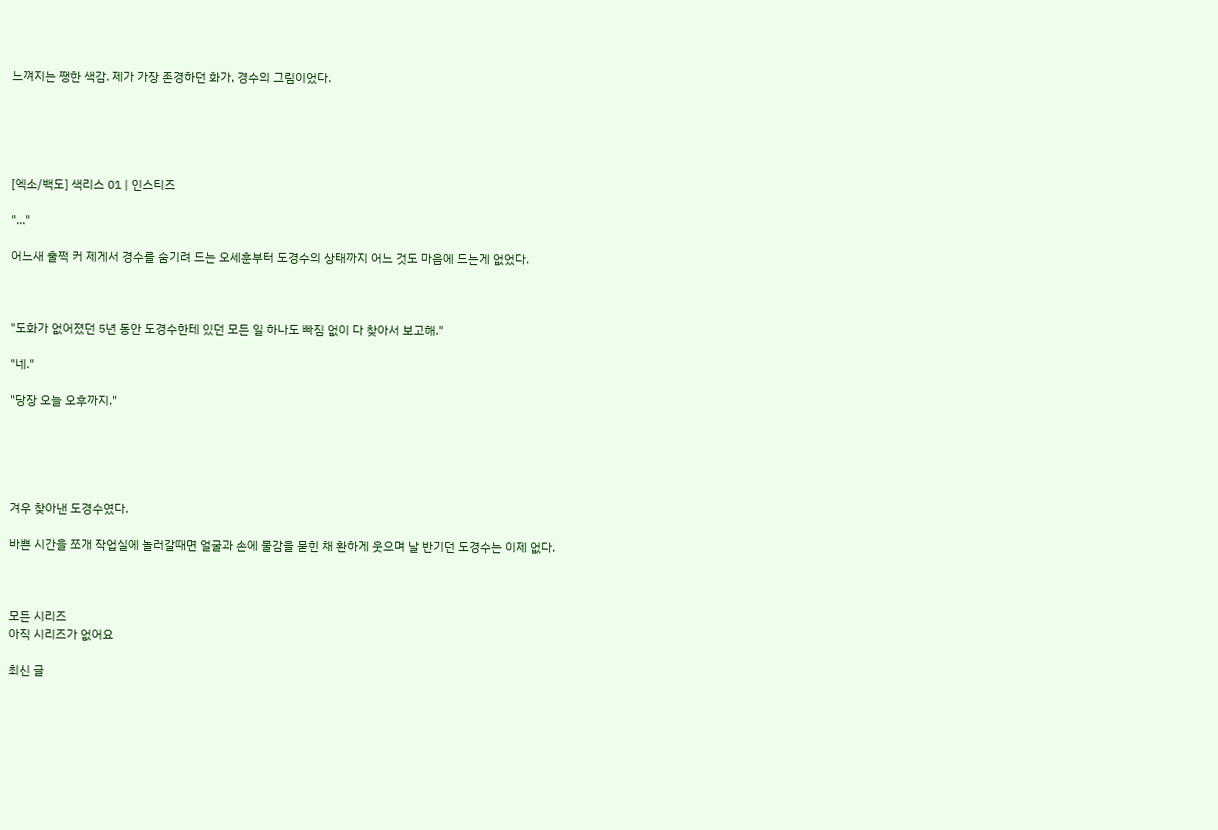느껴지는 쨍한 색감. 제가 가장 존경하던 화가, 경수의 그림이었다.





[엑소/백도] 색리스 01 | 인스티즈

"..."

어느새 훌쩍 커 제게서 경수를 숨기려 드는 오세훈부터 도경수의 상태까지 어느 것도 마음에 드는게 없었다.



"도화가 없어졌던 5년 동안 도경수한테 있던 모든 일 하나도 빠짐 없이 다 찾아서 보고해."

"네."

"당장 오늘 오후까지."





겨우 찾아낸 도경수였다.

바쁜 시간을 쪼개 작업실에 놀러갈때면 얼굴과 손에 물감을 묻힌 채 환하게 웃으며 날 반기던 도경수는 이제 없다.



모든 시리즈
아직 시리즈가 없어요

최신 글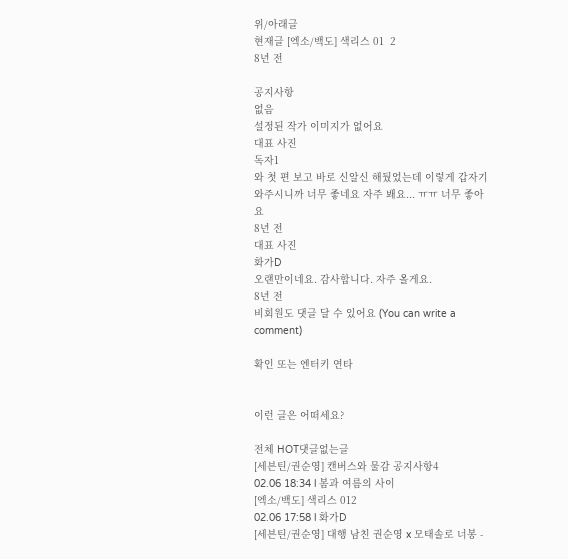위/아래글
현재글 [엑소/백도] 색리스 01  2
8년 전

공지사항
없음
설정된 작가 이미지가 없어요
대표 사진
독자1
와 첫 편 보고 바로 신알신 해뒀었는데 이렇게 갑자기 와주시니까 너무 좋네요 자주 봬요... ㅠㅠ 너무 좋아요
8년 전
대표 사진
화가D
오랜만이네요. 감사합니다. 자주 올게요.
8년 전
비회원도 댓글 달 수 있어요 (You can write a comment)

확인 또는 엔터키 연타


이런 글은 어떠세요?

전체 HOT댓글없는글
[세븐틴/권순영] 캔버스와 물감 공지사항4
02.06 18:34 l 봄과 여름의 사이
[엑소/백도] 색리스 012
02.06 17:58 l 화가D
[세븐틴/권순영] 대행 남친 권순영 x 모태솔로 너봉 -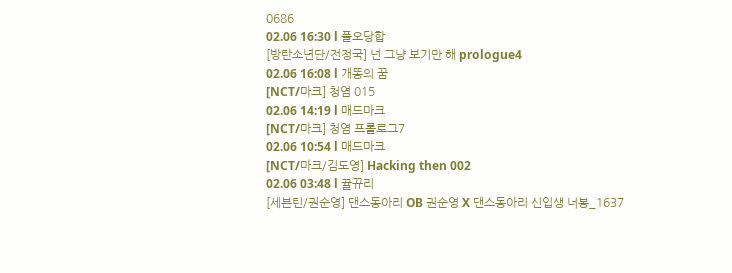0686
02.06 16:30 l 플오당합
[방탄소년단/전정국] 넌 그냥 보기만 해 prologue4
02.06 16:08 l 개똥의 꿈
[NCT/마크] 청염 015
02.06 14:19 l 매드마크
[NCT/마크] 청염 프롤로그7
02.06 10:54 l 매드마크
[NCT/마크/김도영] Hacking then 002
02.06 03:48 l 뀰뀨리
[세븐틴/권순영] 댄스동아리 OB 권순영 X 댄스동아리 신입생 너봉_1637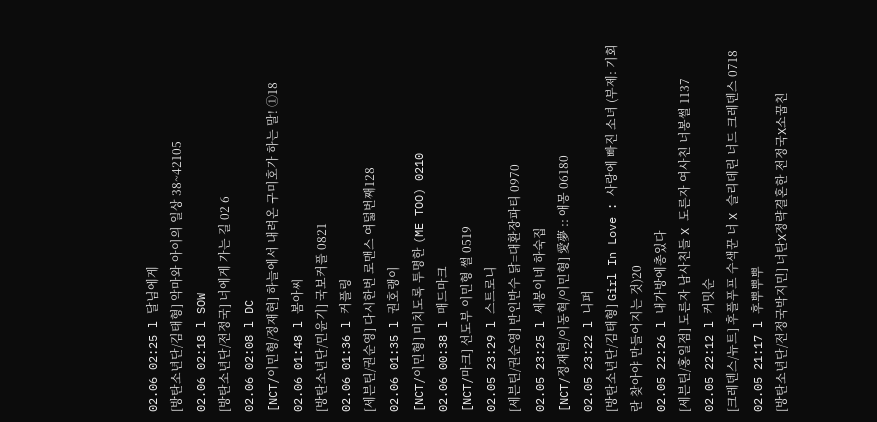02.06 02:25 l 달님에게
[방탄소년단/김태형] 악마와 아이의 일상 38~42105
02.06 02:18 l SOW
[방탄소년단/전정국] 너에게 가는 길 02 6
02.06 02:08 l DC
[NCT/이민형/정재현] 하늘에서 내려온 구미호가 하는 말! ①18
02.06 01:48 l 봄아씨
[방탄소년단/민윤기] 국보커플 0821
02.06 01:36 l 커플링
[세븐틴/권순영] 다시한번 로맨스 여덟번째128
02.06 01:35 l 권호랭이
[NCT/이민형] 미치도록 투명한 (ME TOO) 0210
02.06 00:38 l 매드마크
[NCT/마크] 선도부 이민형 썰 0519
02.05 23:29 l 스트로니
[세븐틴/권순영] 반인반수 닭=대환장파티 0970
02.05 23:25 l 세봉이네 하숙집
[NCT/정재현/이동혁/이민형] 愛夢 :: 애몽 06180
02.05 23:22 l 니퍼
[방탄소년단/김태형] Girl In Love : 사랑에 빠진 소녀 (부제: 기회란 찾아야 만들어지는 것)20
02.05 22:26 l 내가방에총있다
[세븐틴/홍일점] 도른자 남사친들 X 도른자 여사친 너봉썰 1137
02.05 22:12 l 커밋순
[크레덴스/뉴트] 후플푸프 수색꾼 너 X 슬리데린 너드 크레덴스 0718
02.05 21:17 l 후뿌뿌뿌
[방탄소년단/전정국박지민] 너탄X정략결혼한 전정국X소꿉친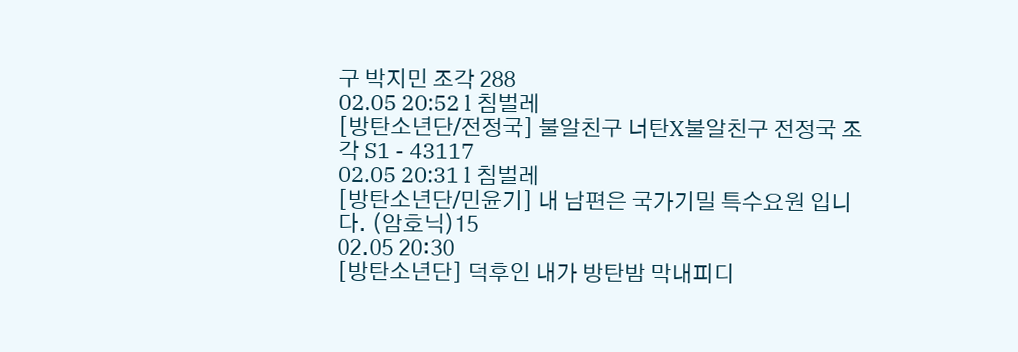구 박지민 조각 288
02.05 20:52 l 침벌레
[방탄소년단/전정국] 불알친구 너탄X불알친구 전정국 조각 S1 - 43117
02.05 20:31 l 침벌레
[방탄소년단/민윤기] 내 남편은 국가기밀 특수요원 입니다. (암호닉)15
02.05 20:30
[방탄소년단] 덕후인 내가 방탄밤 막내피디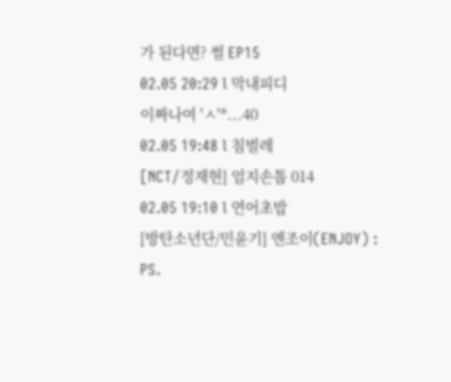가 된다면? 썰 EP15
02.05 20:29 l 막내피디
이짜나여 'ㅅ'*...40
02.05 19:48 l 침벌레
[NCT/정재현] 엄지손톱 014
02.05 19:10 l 연어초밥
[방탄소년단/민윤기] 엔조이(ENJOY) : PS.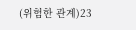(위험한 관계)23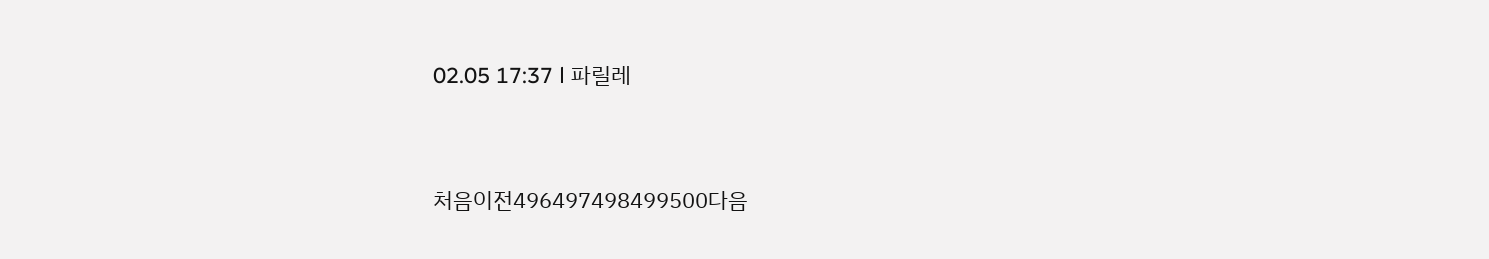02.05 17:37 l 파릴레


처음이전496497498499500다음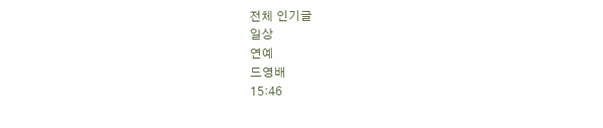전체 인기글
일상
연예
드영배
15:46